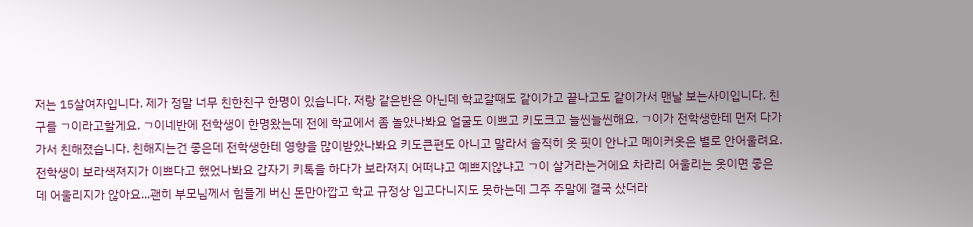저는 15살여자입니다. 제가 정말 너무 친한친구 한명이 있습니다. 저랑 같은반은 아닌데 학교갈때도 같이가고 끝나고도 같이가서 맨날 보는사이입니다. 친구를 ㄱ이라고할게요. ㄱ이네반에 전학생이 한명왔는데 전에 학교에서 좀 놀았나봐요 얼굴도 이쁘고 키도크고 늘씬늘씬해요. ㄱ이가 전학생한테 먼저 다가가서 친해졌습니다. 친해지는건 좋은데 전학생한테 영향을 많이받았나봐요 키도큰편도 아니고 말라서 솔직히 옷 핏이 안나고 메이커옷은 별로 안어울려요. 전학생이 보라색져지가 이쁘다고 했었나봐요 갑자기 키톡을 하다가 보라져지 어떠냐고 예쁘지않냐고 ㄱ이 살거라는거에요 차라리 어울리는 옷이면 좋은데 어울리지가 않아요...괜히 부모님께서 힘들게 버신 돈만아깝고 학교 규정상 입고다니지도 못하는데 그주 주말에 결국 샀더라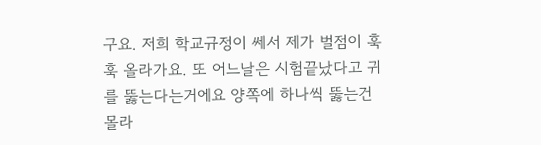구요. 저희 학교규정이 쎄서 제가 벌점이 훅훅 올라가요. 또 어느날은 시험끝났다고 귀를 뚫는다는거에요 양쪽에 하나씩 뚫는건 몰라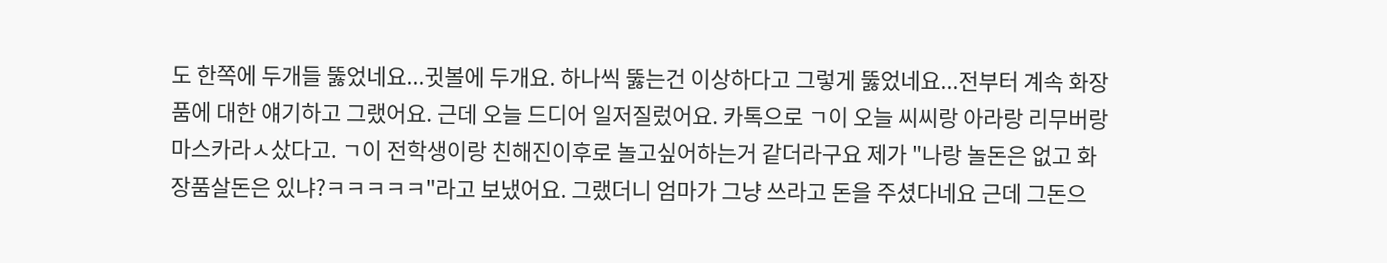도 한쪽에 두개들 뚫었네요...귓볼에 두개요. 하나씩 뚫는건 이상하다고 그렇게 뚫었네요...전부터 계속 화장품에 대한 얘기하고 그랬어요. 근데 오늘 드디어 일저질렀어요. 카톡으로 ㄱ이 오늘 씨씨랑 아라랑 리무버랑 마스카라ㅅ샀다고. ㄱ이 전학생이랑 친해진이후로 놀고싶어하는거 같더라구요 제가 "나랑 놀돈은 없고 화장품살돈은 있냐?ㅋㅋㅋㅋㅋ"라고 보냈어요. 그랬더니 엄마가 그냥 쓰라고 돈을 주셨다네요 근데 그돈으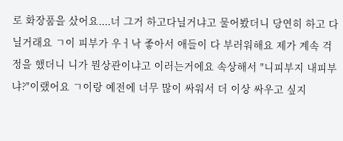로 화장품을 샀어요....너 그거 하고다닐거냐고 물어봤더니 당연히 하고 다닐거래요 ㄱ이 피부가 우ㅓ낙 좋아서 애들이 다 부러워해요 제가 계속 걱정을 했더니 니가 뭔상관이냐고 이러는거에요 속상해서 "니피부지 내피부냐?"이랬어요 ㄱ이랑 예전에 너무 많이 싸워서 더 이상 싸우고 싶지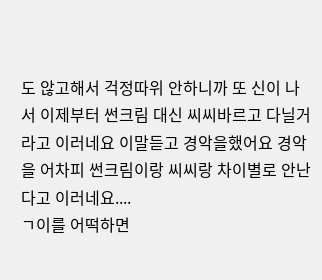도 않고해서 걱정따위 안하니까 또 신이 나서 이제부터 썬크림 대신 씨씨바르고 다닐거라고 이러네요 이말듣고 경악을했어요 경악을 어차피 썬크림이랑 씨씨랑 차이별로 안난다고 이러네요....
ㄱ이를 어떡하면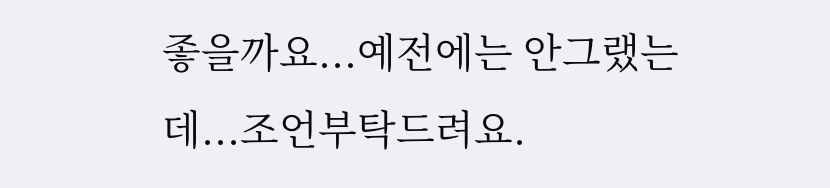좋을까요...예전에는 안그랬는데...조언부탁드려요.